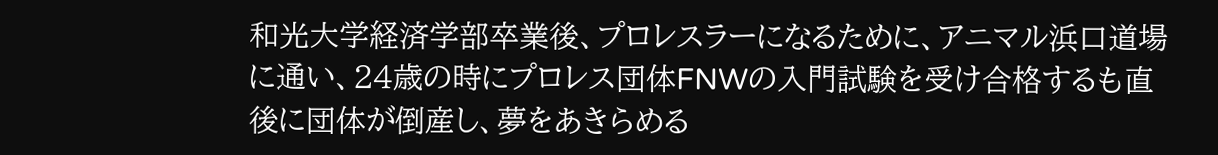和光大学経済学部卒業後、プロレスラーになるために、アニマル浜口道場に通い、24歳の時にプロレス団体FNWの入門試験を受け合格するも直後に団体が倒産し、夢をあきらめる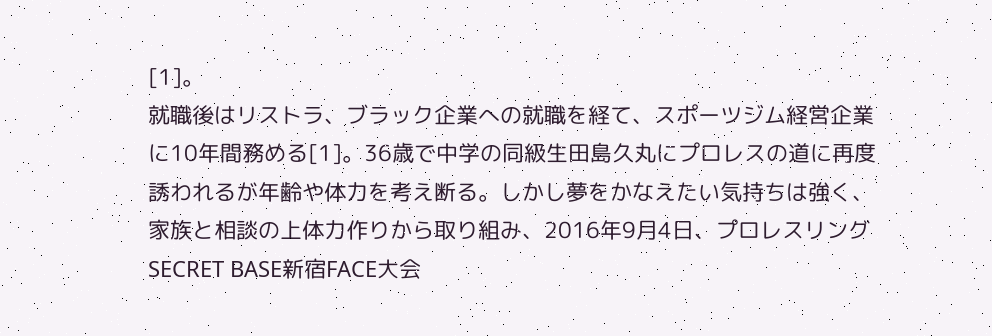[1]。
就職後はリストラ、ブラック企業への就職を経て、スポーツジム経営企業に10年間務める[1]。36歳で中学の同級生田島久丸にプロレスの道に再度誘われるが年齢や体力を考え断る。しかし夢をかなえたい気持ちは強く、家族と相談の上体力作りから取り組み、2016年9月4日、プロレスリングSECRET BASE新宿FACE大会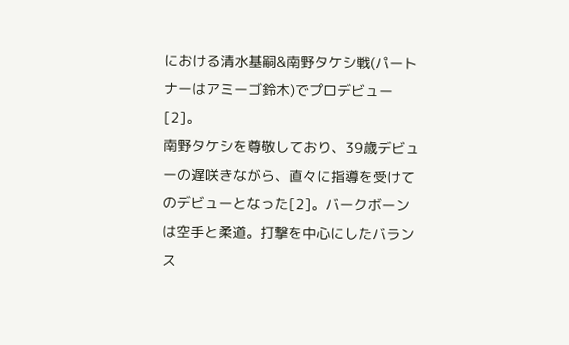における清水基嗣&南野タケシ戦(パートナーはアミーゴ鈴木)でプロデビュー[2]。
南野タケシを尊敬しており、39歳デビューの遅咲きながら、直々に指導を受けてのデビューとなった[2]。バークボーンは空手と柔道。打撃を中心にしたバランス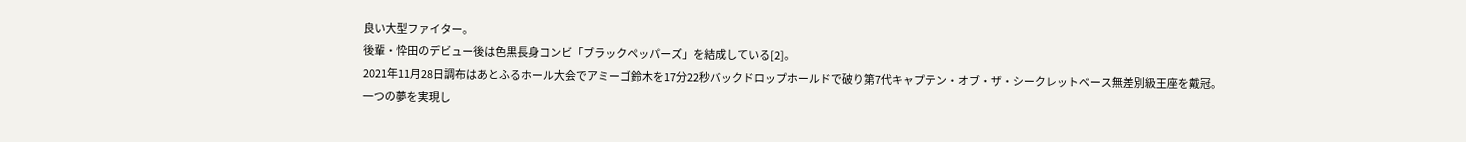良い大型ファイター。
後輩・忰田のデビュー後は色黒長身コンビ「ブラックペッパーズ」を結成している[2]。
2021年11月28日調布はあとふるホール大会でアミーゴ鈴木を17分22秒バックドロップホールドで破り第7代キャプテン・オブ・ザ・シークレットベース無差別級王座を戴冠。
一つの夢を実現し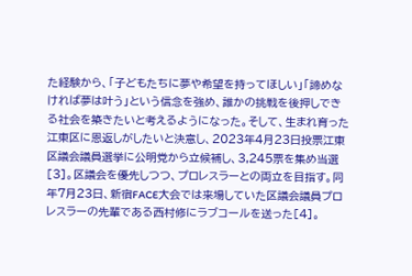た経験から、「子どもたちに夢や希望を持ってほしい」「諦めなければ夢は叶う」という信念を強め、誰かの挑戦を後押しできる社会を築きたいと考えるようになった。そして、生まれ育った江東区に恩返しがしたいと決意し、2023年4月23日投票江東区議会議員選挙に公明党から立候補し、3,245票を集め当選[3]。区議会を優先しつつ、プロレスラーとの両立を目指す。同年7月23日、新宿FACE大会では来場していた区議会議員プロレスラーの先輩である西村修にラブコールを送った[4]。